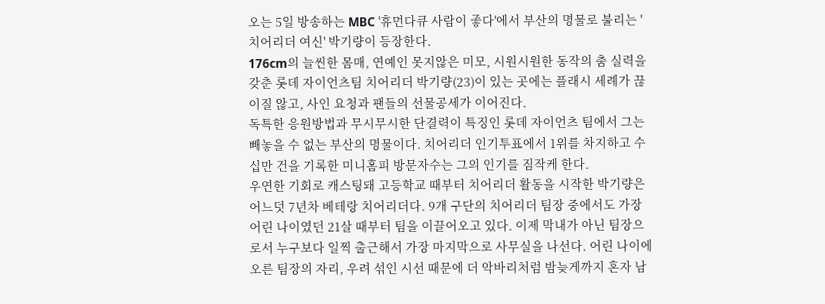오는 5일 방송하는 MBC '휴먼다큐 사람이 좋다'에서 부산의 명물로 불리는 '치어리더 여신' 박기량이 등장한다.
176cm의 늘씬한 몸매, 연예인 못지않은 미모, 시원시원한 동작의 춤 실력을 갖춘 롯데 자이언츠팀 치어리더 박기량(23)이 있는 곳에는 플래시 세례가 끊이질 않고, 사인 요청과 팬들의 선물공세가 이어진다.
독특한 응원방법과 무시무시한 단결력이 특징인 롯데 자이언츠 팀에서 그는 빼놓을 수 없는 부산의 명물이다. 치어리더 인기투표에서 1위를 차지하고 수십만 건을 기록한 미니홈피 방문자수는 그의 인기를 짐작케 한다.
우연한 기회로 캐스팅돼 고등학교 때부터 치어리더 활동을 시작한 박기량은 어느덧 7년차 베테랑 치어리더다. 9개 구단의 치어리더 팀장 중에서도 가장 어린 나이였던 21살 때부터 팀을 이끌어오고 있다. 이제 막내가 아닌 팀장으로서 누구보다 일찍 출근해서 가장 마지막으로 사무실을 나선다. 어린 나이에 오른 팀장의 자리, 우려 섞인 시선 때문에 더 악바리처럼 밤늦게까지 혼자 남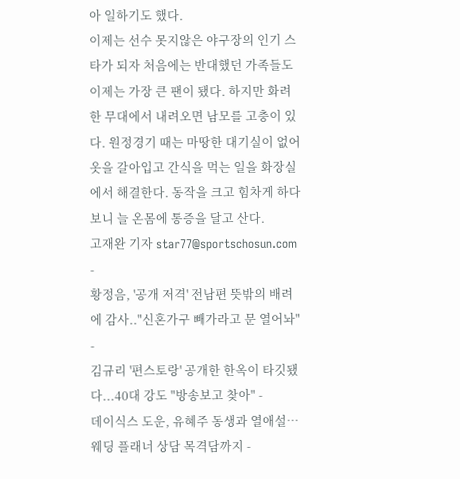아 일하기도 했다.
이제는 선수 못지않은 야구장의 인기 스타가 되자 처음에는 반대했던 가족들도 이제는 가장 큰 팬이 됐다. 하지만 화려한 무대에서 내려오면 남모를 고충이 있다. 원정경기 때는 마땅한 대기실이 없어 옷을 갈아입고 간식을 먹는 일을 화장실에서 해결한다. 동작을 크고 힘차게 하다 보니 늘 온몸에 통증을 달고 산다.
고재완 기자 star77@sportschosun.com
-
황정음, '공개 저격' 전남편 뜻밖의 배려에 감사.."신혼가구 빼가라고 문 열어놔" -
김규리 '편스토랑' 공개한 한옥이 타깃됐다...40대 강도 "방송보고 찾아" -
데이식스 도운, 유혜주 동생과 열애설…웨딩 플래너 상담 목격담까지 -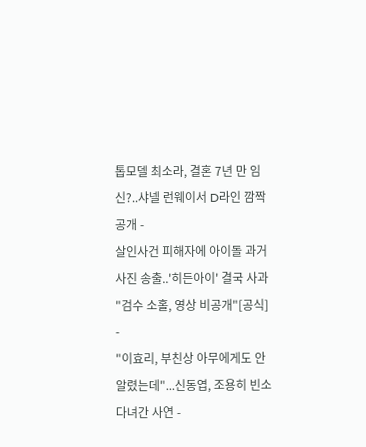톱모델 최소라, 결혼 7년 만 임신?..샤넬 런웨이서 D라인 깜짝 공개 -
살인사건 피해자에 아이돌 과거사진 송출..'히든아이' 결국 사과 "검수 소홀, 영상 비공개"[공식] -
"이효리, 부친상 아무에게도 안 알렸는데"...신동엽, 조용히 빈소 다녀간 사연 -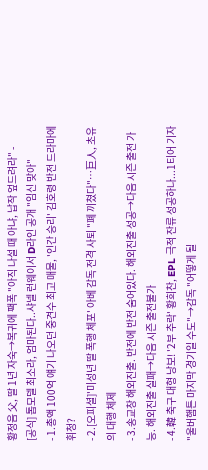황정음 父, 딸 1년 자숙→복귀에 팩폭 "아직 나설 때 아냐, 납작 엎드려라" -
[공식] 톱모델 최소라, 엄마된다..샤넬 런웨이서 D라인 공개 "임신 맞아"
- 1.총액 100억 얘기 나오던 중견수 최고 매물, '인간 승리' 김호령 반전 드라마에 휘청?
- 2.[오피셜]'미성년 딸 폭행 체포' 아베 감독 전격 사퇴 "폐 끼쳤다"…巨人, 초유의 대행 체제
- 3.송교창 해외진출. 반전에 반전 숨어있다. 해외진출 성공→다음 시즌 출전 가능. 해외진출 실패→다음 시즌 출전불가
- 4.韓 축구 대형 낭보! '2부 추락' 황희찬, EPL 극적 잔류 성공하나...1티어 기자 "울버햄튼 마지막 경기일 수도"→감독 "어떻게 될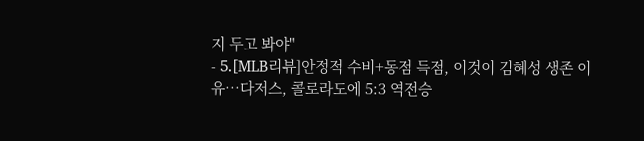지 두고 봐야"
- 5.[MLB리뷰]안정적 수비+동점 득점, 이것이 김혜성 생존 이유…다저스, 콜로라도에 5:3 역전승